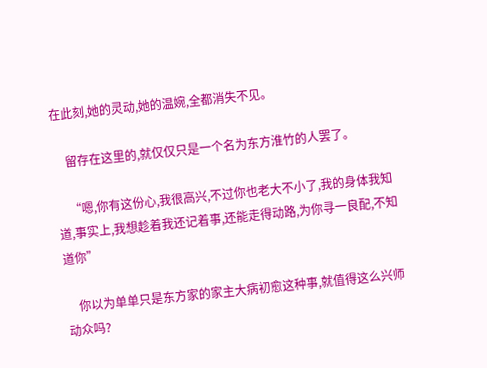在此刻,她的灵动,她的温婉,全都消失不见。

    留存在这里的,就仅仅只是一个名为东方淮竹的人罢了。

    “嗯,你有这份心,我很高兴,不过你也老大不小了,我的身体我知道,事实上,我想趁着我还记着事,还能走得动路,为你寻一良配,不知道你”

    你以为单单只是东方家的家主大病初愈这种事,就值得这么兴师动众吗?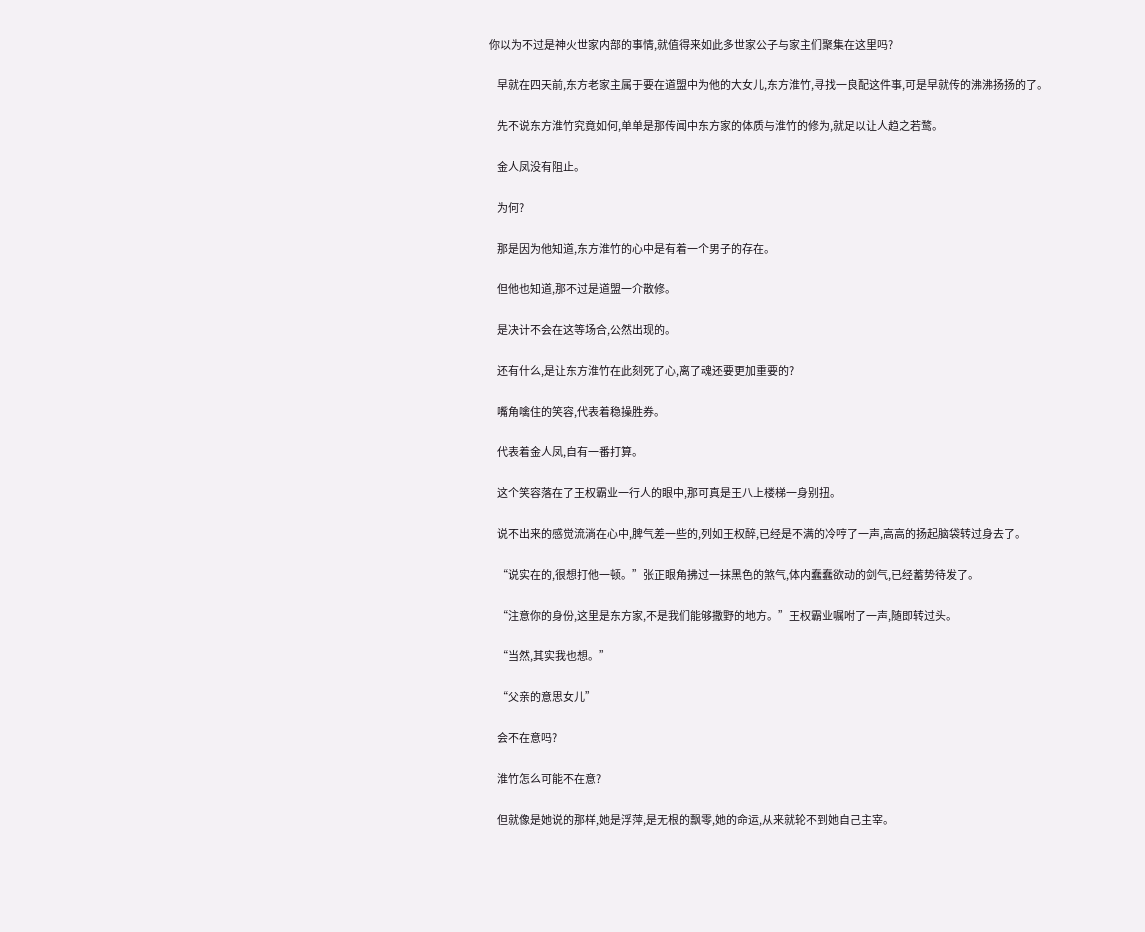你以为不过是神火世家内部的事情,就值得来如此多世家公子与家主们聚集在这里吗?

    早就在四天前,东方老家主属于要在道盟中为他的大女儿,东方淮竹,寻找一良配这件事,可是早就传的沸沸扬扬的了。

    先不说东方淮竹究竟如何,单单是那传闻中东方家的体质与淮竹的修为,就足以让人趋之若鹜。

    金人凤没有阻止。

    为何?

    那是因为他知道,东方淮竹的心中是有着一个男子的存在。

    但他也知道,那不过是道盟一介散修。

    是决计不会在这等场合,公然出现的。

    还有什么,是让东方淮竹在此刻死了心,离了魂还要更加重要的?

    嘴角噙住的笑容,代表着稳操胜券。

    代表着金人凤,自有一番打算。

    这个笑容落在了王权霸业一行人的眼中,那可真是王八上楼梯一身别扭。

    说不出来的感觉流淌在心中,脾气差一些的,列如王权醉,已经是不满的冷哼了一声,高高的扬起脑袋转过身去了。

    “说实在的,很想打他一顿。”张正眼角拂过一抹黑色的煞气,体内蠢蠢欲动的剑气,已经蓄势待发了。

    “注意你的身份,这里是东方家,不是我们能够撒野的地方。”王权霸业嘱咐了一声,随即转过头。

    “当然,其实我也想。”

    “父亲的意思女儿”

    会不在意吗?

    淮竹怎么可能不在意?

    但就像是她说的那样,她是浮萍,是无根的飘零,她的命运,从来就轮不到她自己主宰。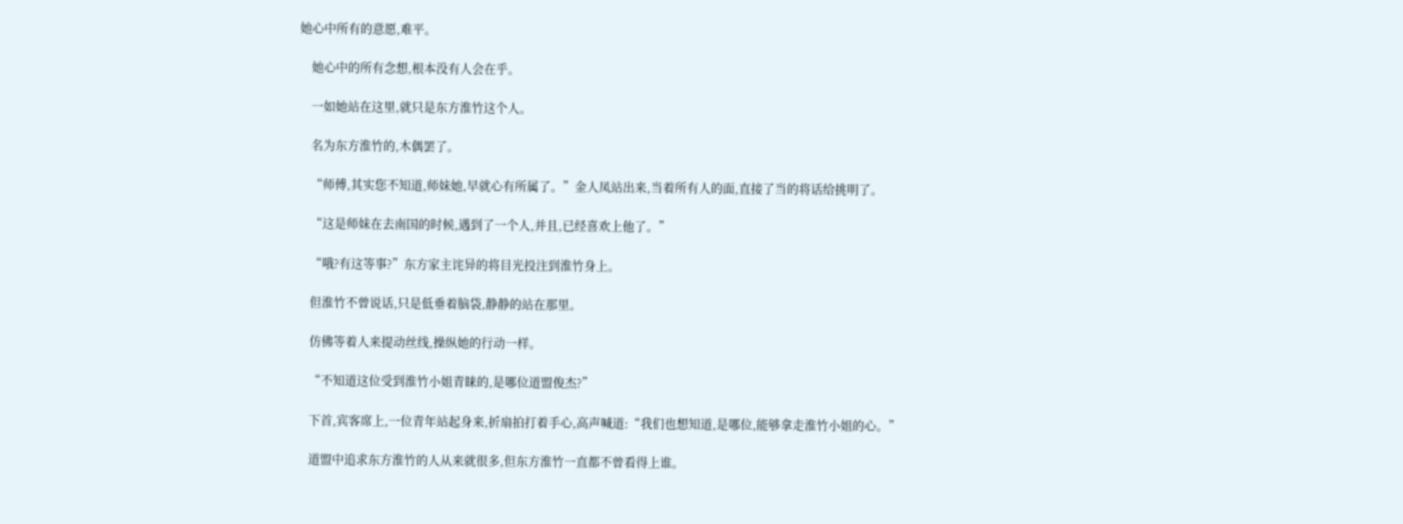她心中所有的意愿,难平。

    她心中的所有念想,根本没有人会在乎。

    一如她站在这里,就只是东方淮竹这个人。

    名为东方淮竹的,木偶罢了。

    “师傅,其实您不知道,师妹她,早就心有所属了。”金人凤站出来,当着所有人的面,直接了当的将话给挑明了。

    “这是师妹在去南国的时候,遇到了一个人,并且,已经喜欢上他了。”

    “哦?有这等事?”东方家主诧异的将目光投注到淮竹身上。

    但淮竹不曾说话,只是低垂着脑袋,静静的站在那里。

    仿佛等着人来提动丝线,操纵她的行动一样。

    “不知道这位受到淮竹小姐青睐的,是哪位道盟俊杰?”

    下首,宾客席上,一位青年站起身来,折扇拍打着手心,高声喊道:“我们也想知道,是哪位,能够拿走淮竹小姐的心。”

    道盟中追求东方淮竹的人从来就很多,但东方淮竹一直都不曾看得上谁。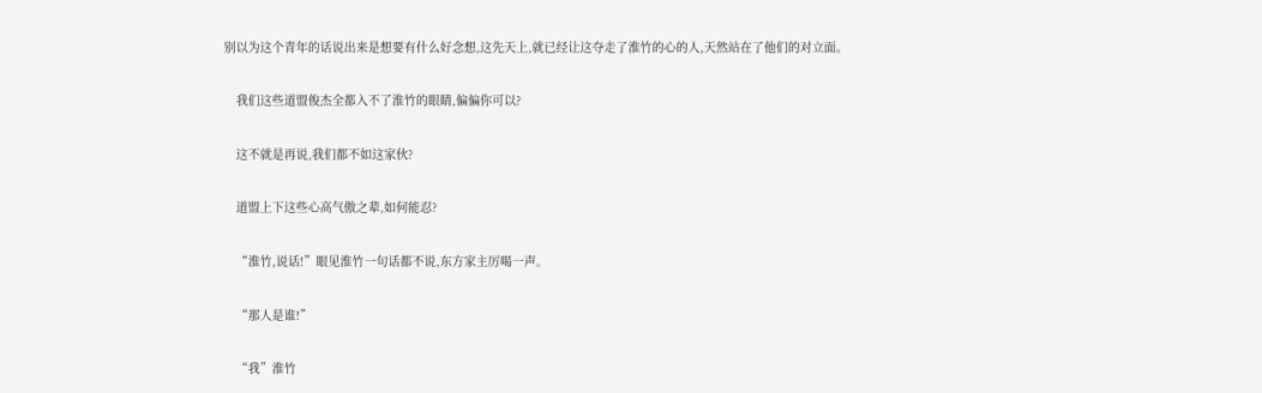别以为这个青年的话说出来是想要有什么好念想,这先天上,就已经让这夺走了淮竹的心的人,天然站在了他们的对立面。

    我们这些道盟俊杰全都入不了淮竹的眼睛,偏偏你可以?

    这不就是再说,我们都不如这家伙?

    道盟上下这些心高气傲之辈,如何能忍?

    “淮竹,说话!”眼见淮竹一句话都不说,东方家主厉喝一声。

    “那人是谁!”

    “我”淮竹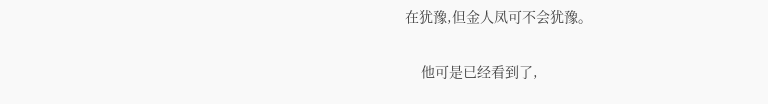在犹豫,但金人凤可不会犹豫。

    他可是已经看到了,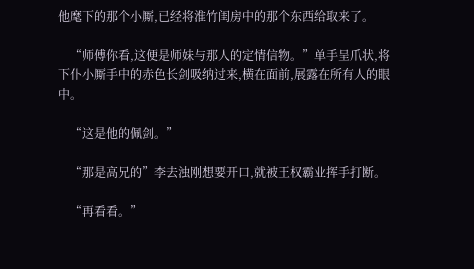他麾下的那个小厮,已经将淮竹闺房中的那个东西给取来了。

    “师傅你看,这便是师妹与那人的定情信物。”单手呈爪状,将下仆小厮手中的赤色长剑吸纳过来,横在面前,展露在所有人的眼中。

    “这是他的佩剑。”

    “那是高兄的”李去浊刚想要开口,就被王权霸业挥手打断。

    “再看看。”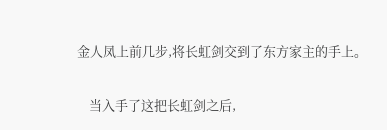金人凤上前几步,将长虹剑交到了东方家主的手上。

    当入手了这把长虹剑之后,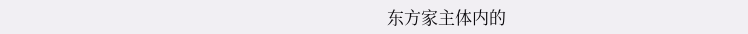东方家主体内的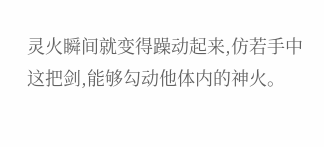灵火瞬间就变得躁动起来,仿若手中这把剑,能够勾动他体内的神火。